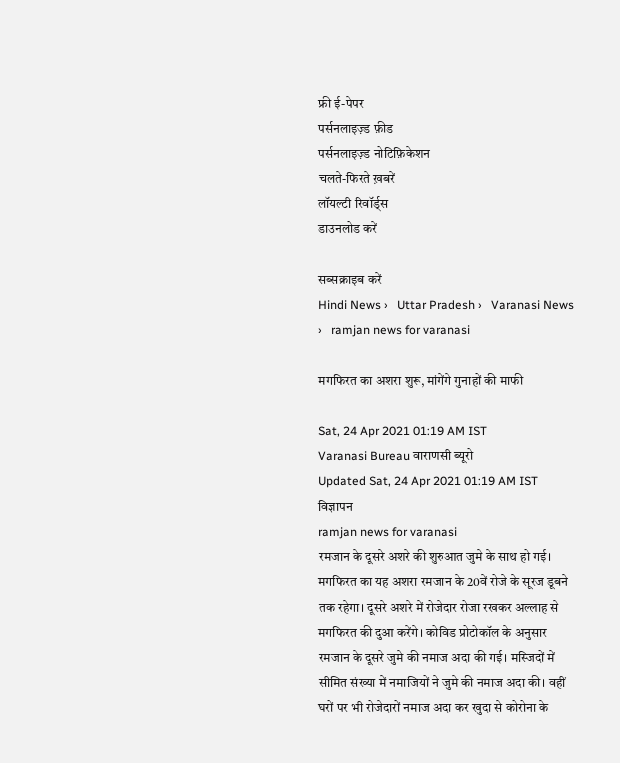फ्री ई-पेपर
पर्सनलाइज़्ड फ़ीड
पर्सनलाइज़्ड नोटिफ़िकेशन
चलते-फिरते ख़बरें
लॉयल्टी रिवॉर्ड्स
डाउनलोड करें

सब्सक्राइब करें
Hindi News ›   Uttar Pradesh ›   Varanasi News ›   ramjan news for varanasi

मगफिरत का अशरा शुरू, मांगेंगे गुनाहों की माफी

Sat, 24 Apr 2021 01:19 AM IST
Varanasi Bureau वाराणसी ब्यूरो
Updated Sat, 24 Apr 2021 01:19 AM IST
विज्ञापन
ramjan news for varanasi
रमजान के दूसरे अशरे की शुरुआत जुमे के साथ हो गई। मगफिरत का यह अशरा रमजान के 20वें रोजे के सूरज डूबने तक रहेगा। दूसरे अशरे में रोजेदार रोजा रखकर अल्लाह से मगफिरत की दुआ करेंगे। कोविड प्रोटोकॉल के अनुसार रमजान के दूसरे जुमे की नमाज अदा की गई। मस्जिदों में सीमित संख्या में नमाजियों ने जुमे की नमाज अदा की। वहीं घरों पर भी रोजेदारों नमाज अदा कर खुदा से कोरोना के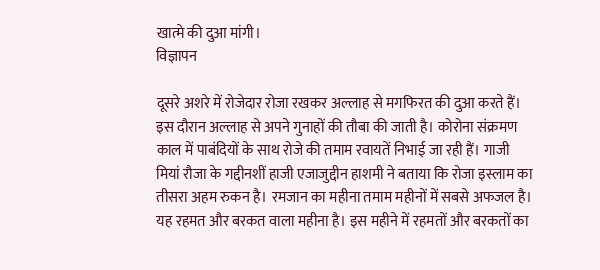खात्मे की दुआ मांगी।
विज्ञापन

दूसरे अशरे में रोजेदार रोजा रखकर अल्लाह से मगफिरत की दुआ करते हैं। इस दौरान अल्लाह से अपने गुनाहों की तौबा की जाती है। कोरोना संक्रमण काल में पाबंदियों के साथ रोजे की तमाम रवायतें निभाई जा रही हैं। गाजी मियां रौजा के गद्दीनशीं हाजी एजाजुद्दीन हाशमी ने बताया कि रोजा इस्लाम का तीसरा अहम रुकन है। रमजान का महीना तमाम महीनों में सबसे अफजल है। यह रहमत और बरकत वाला महीना है। इस महीने में रहमतों और बरकतों का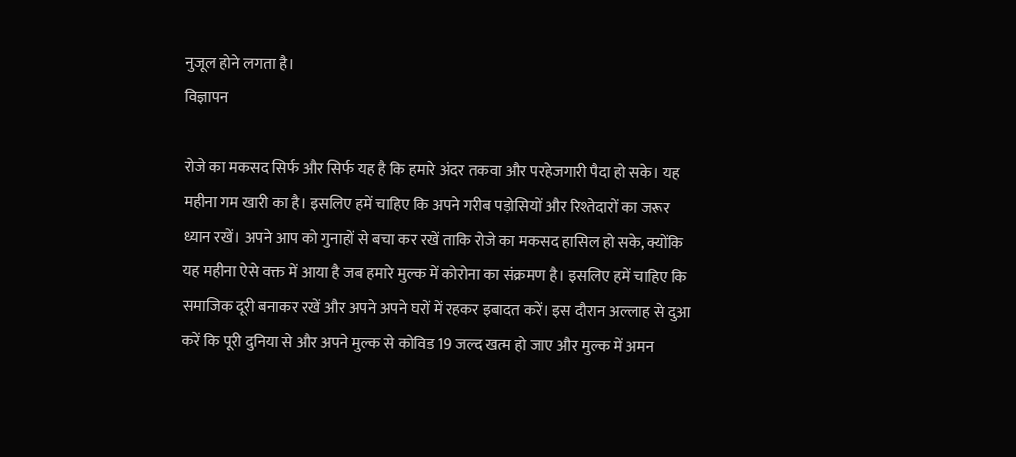नुजूल होने लगता है।
विज्ञापन

रोजे का मकसद सिर्फ और सिर्फ यह है कि हमारे अंदर तकवा और परहेजगारी पैदा हो सके। यह महीना गम खारी का है। इसलिए हमें चाहिए कि अपने गरीब पड़ोसियों और रिश्तेदारों का जरूर ध्यान रखें। अपने आप को गुनाहों से बचा कर रखें ताकि रोजे का मकसद हासिल हो सके, क्योंकि यह महीना ऐसे वक्त में आया है जब हमारे मुल्क में कोरोना का संक्रमण है। इसलिए हमें चाहिए कि समाजिक दूरी बनाकर रखें और अपने अपने घरों में रहकर इबादत करें। इस दौरान अल्लाह से दुआ करें कि पूरी दुनिया से और अपने मुल्क से कोविड 19 जल्द खत्म हो जाए और मुल्क में अमन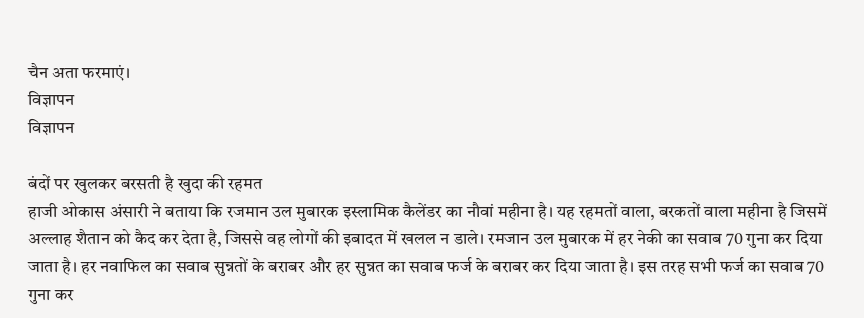चैन अता फरमाएं।
विज्ञापन
विज्ञापन

बंदों पर खुलकर बरसती है खुदा की रहमत
हाजी ओकास अंसारी ने बताया कि रजमान उल मुबारक इस्लामिक कैलेंडर का नौवां महीना है। यह रहमतों वाला, बरकतों वाला महीना है जिसमें अल्लाह शैतान को कैद कर देता है, जिससे वह लोगों की इबादत में खलल न डाले। रमजान उल मुबारक में हर नेकी का सवाब 70 गुना कर दिया जाता है। हर नवाफिल का सवाब सुन्नतों के बराबर और हर सुन्नत का सवाब फर्ज के बराबर कर दिया जाता है। इस तरह सभी फर्ज का सवाब 70 गुना कर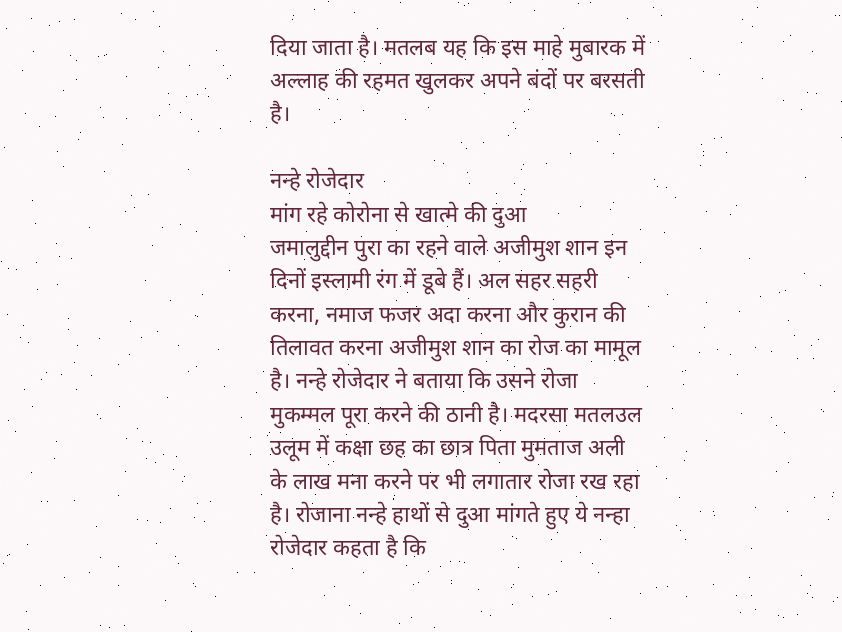दिया जाता है। मतलब यह कि इस माहे मुबारक में अल्लाह की रहमत खुलकर अपने बंदों पर बरसती है।

नन्हे रोजेदार
मांग रहे कोरोना से खात्मे की दुआ
जमालुद्दीन पुरा का रहने वाले अजीमुश शान इन दिनों इस्लामी रंग में डूबे हैं। अल सहर सहरी करना, नमाज फजर अदा करना और कुरान की तिलावत करना अजीमुश शान का रोज का मामूल है। नन्हे रोजेदार ने बताया कि उसने रोजा मुकम्मल पूरा करने की ठानी है। मदरसा मतलउल उलूम में कक्षा छह का छात्र पिता मुमताज अली के लाख मना करने पर भी लगातार रोजा रख रहा है। रोजाना नन्हे हाथों से दुआ मांगते हुए ये नन्हा रोजेदार कहता है कि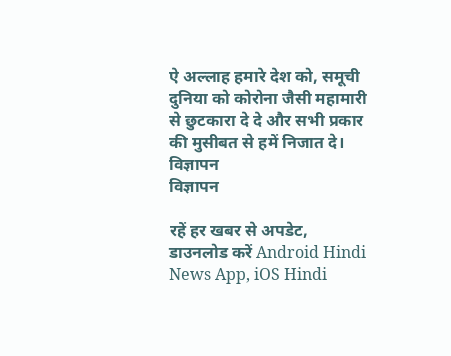ऐ अल्लाह हमारे देश को, समूची दुनिया को कोरोना जैसी महामारी से छुटकारा दे दे और सभी प्रकार की मुसीबत से हमें निजात दे।
विज्ञापन
विज्ञापन

रहें हर खबर से अपडेट, डाउनलोड करें Android Hindi News App, iOS Hindi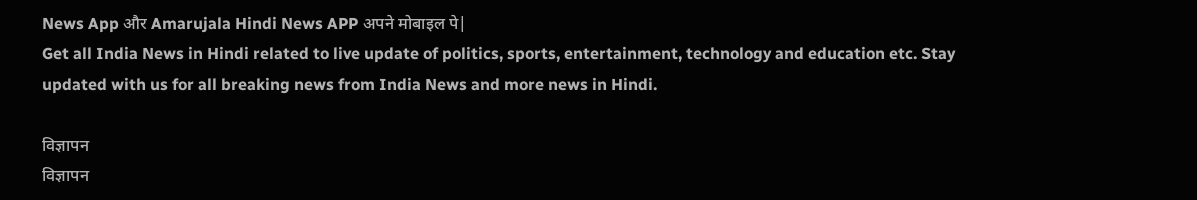News App और Amarujala Hindi News APP अपने मोबाइल पे|
Get all India News in Hindi related to live update of politics, sports, entertainment, technology and education etc. Stay updated with us for all breaking news from India News and more news in Hindi.

विज्ञापन
विज्ञापन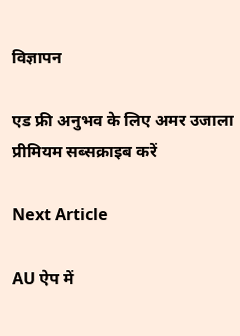विज्ञापन

एड फ्री अनुभव के लिए अमर उजाला प्रीमियम सब्सक्राइब करें

Next Article

AU ऐप में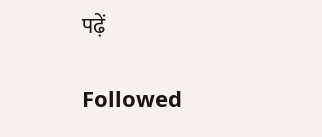पढ़ें

Followed